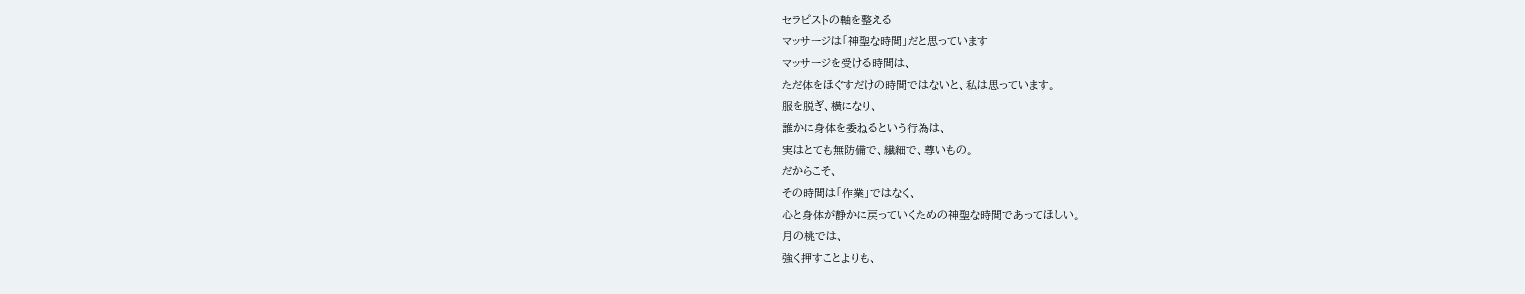セラピストの軸を整える
マッサージは「神聖な時間」だと思っています
マッサージを受ける時間は、
ただ体をほぐすだけの時間ではないと、私は思っています。
服を脱ぎ、横になり、
誰かに身体を委ねるという行為は、
実はとても無防備で、繊細で、尊いもの。
だからこそ、
その時間は「作業」ではなく、
心と身体が静かに戻っていくための神聖な時間であってほしい。
月の桃では、
強く押すことよりも、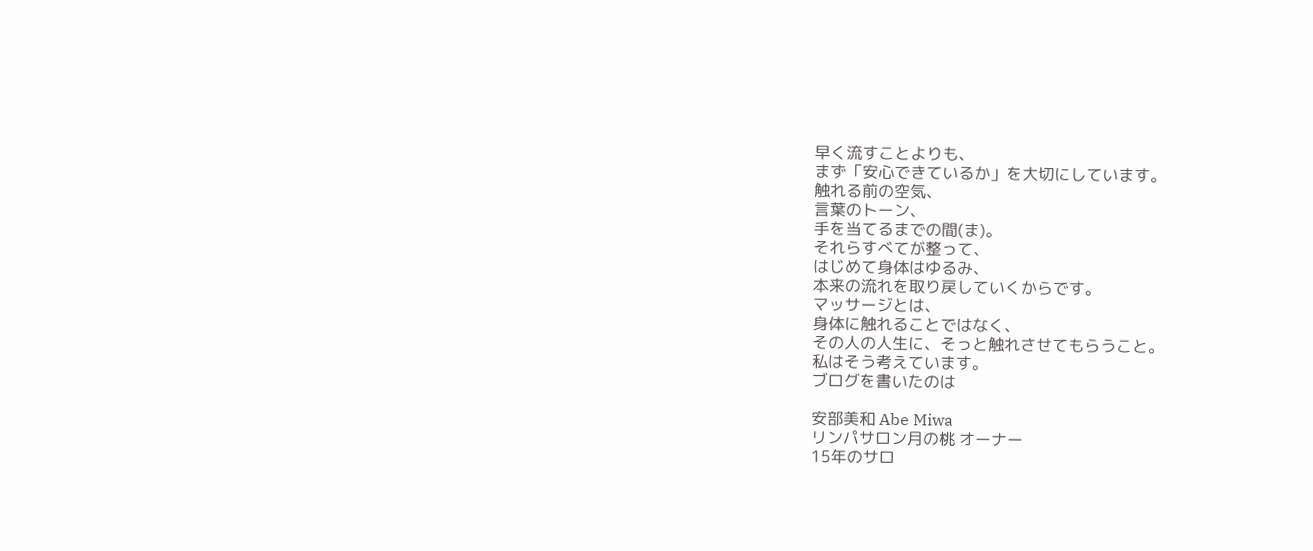早く流すことよりも、
まず「安心できているか」を大切にしています。
触れる前の空気、
言葉のトーン、
手を当てるまでの間(ま)。
それらすべてが整って、
はじめて身体はゆるみ、
本来の流れを取り戻していくからです。
マッサージとは、
身体に触れることではなく、
その人の人生に、そっと触れさせてもらうこと。
私はそう考えています。
ブログを書いたのは

安部美和 Abe Miwa
リンパサロン月の桃 オーナー
15年のサロ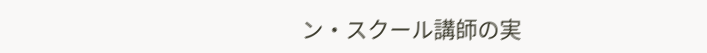ン・スクール講師の実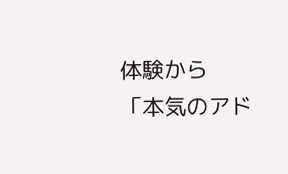体験から
「本気のアド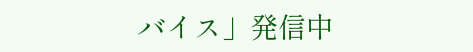バイス」発信中